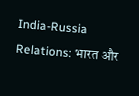India-Russia Relations: भारत और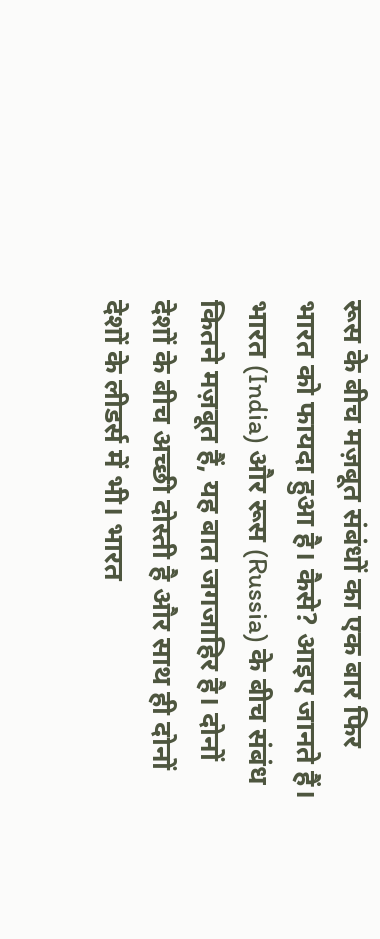रूस के बीच मज़बूत संबंधों का एक बार फिर भारत को फायदा हुआ है। कैसे? आइए जानते हैं।
भारत (India) और रूस (Russia) के बीच संबंध कितने मज़बूत हैं, यह बात जगजाहिर है। दोनों देशों के बीच अच्छी दोस्ती है और साथ ही दोनों देशों के लीडर्स में भी। भारत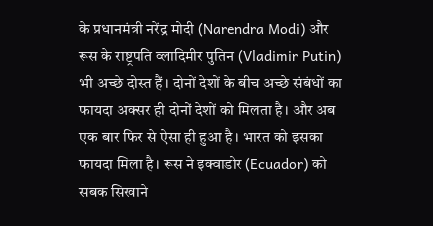के प्रधानमंत्री नरेंद्र मोदी (Narendra Modi) और रूस के राष्ट्रपति व्लादिमीर पुतिन (Vladimir Putin) भी अच्छे दोस्त हैं। दोनों देशों के बीच अच्छे संबंधों का फायदा अक्सर ही दोनों देशों को मिलता है। और अब एक बार फिर से ऐसा ही हुआ है। भारत को इसका फायदा मिला है। रूस ने इक्वाडोर (Ecuador) को सबक सिखाने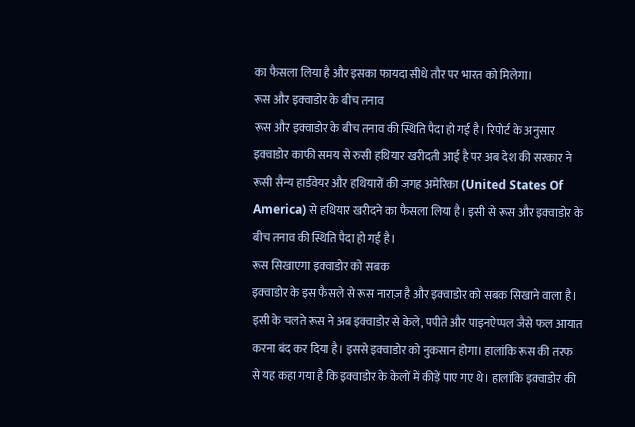का फैसला लिया है और इसका फायदा सीधे तौर पर भारत को मिलेगा।
रूस और इक्वाडोर के बीच तनाव
रूस और इक्वाडोर के बीच तनाव की स्थिति पैदा हो गई है। रिपोर्ट के अनुसार इक्वाडोर काफी समय से रुसी हथियार खरीदती आई है पर अब देश की सरकार ने रूसी सैन्य हार्डवेयर और हथियारों की जगह अमेरिका (United States Of America) से हथियार खरीदने का फैसला लिया है। इसी से रूस और इक्वाडोर के बीच तनाव की स्थिति पैदा हो गई है।
रूस सिखाएगा इक्वाडोर को सबक
इक्वाडोर के इस फैसले से रूस नाराज़ है और इक्वाडोर को सबक सिखाने वाला है। इसी के चलते रूस ने अब इक्वाडोर से केले, पपीते और पाइनऐप्पल जैसे फल आयात करना बंद कर दिया है। इससे इक्वाडोर को नुकसान होगा। हालांकि रूस की तरफ से यह कहा गया है कि इक्वाडोर के केलों में कीड़ें पाए गए थे। हालांकि इक्वाडोर की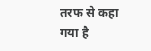तरफ से कहा गया है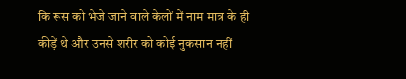कि रूस को भेजे जाने वाले केलों में नाम मात्र के ही कीड़ें थे और उनसे शरीर को कोई नुकसान नहीं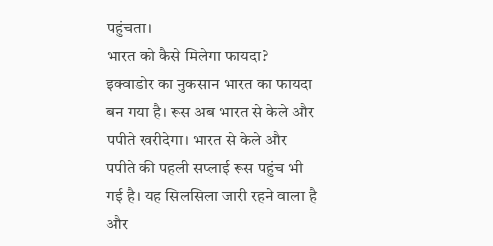पहुंचता।
भारत को कैसे मिलेगा फायदा?
इक्वाडोर का नुकसान भारत का फायदा बन गया है। रूस अब भारत से केले और पपीते खरीदेगा। भारत से केले और पपीते की पहली सप्लाई रूस पहुंच भी गई है। यह सिलसिला जारी रहने वाला है और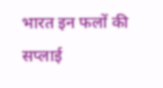भारत इन फलों की सप्लाई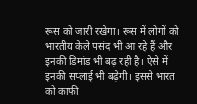रूस को जारी रखेगा। रूस में लोगों को भारतीय केले पसंद भी आ रहे हैं और इनकी डिमांड भी बढ़ रही है। ऐसे में इनकी सप्लाई भी बढ़ेगी। इससे भारत को काफी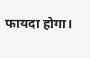फायदा होगा।